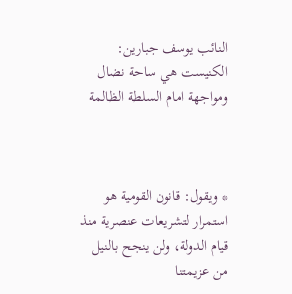النائب يوسف جبارين: الكنيست هي ساحة نضال ومواجهة امام السلطة الظالمة



* ويقول: قانون القومية هو استمرار لتشريعات عنصرية منذ قيام الدولة، ولن ينجح بالنيل من عزيمتنا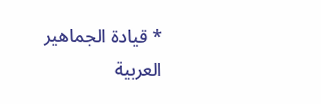* قيادة الجماهير العربية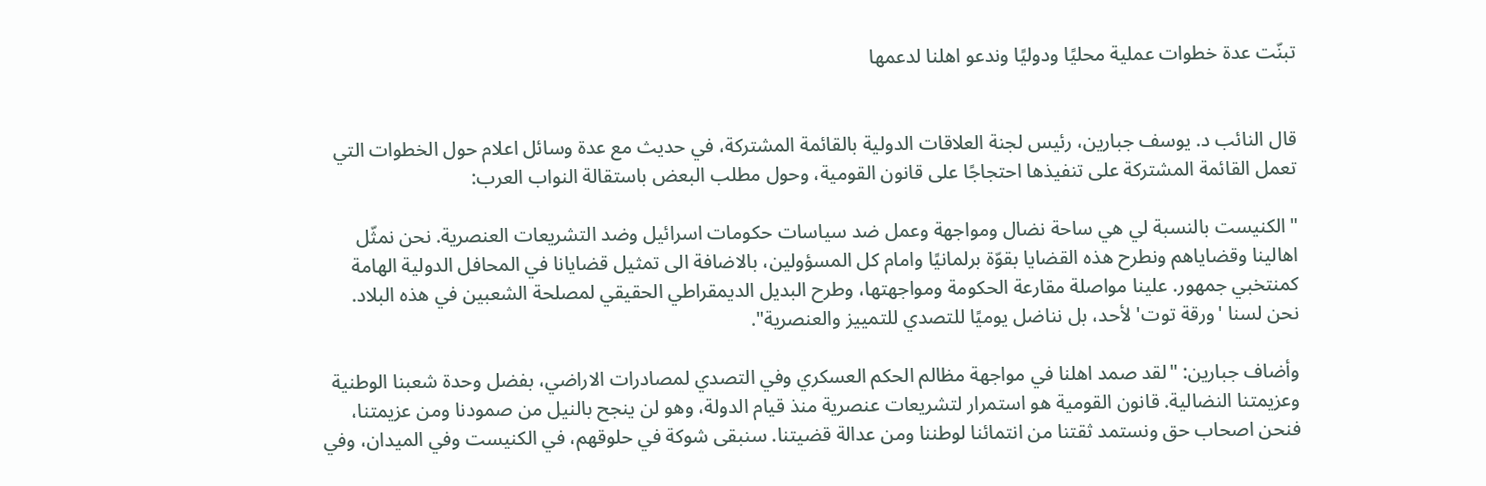تبنّت عدة خطوات عملية محليًا ودوليًا وندعو اهلنا لدعمها


قال النائب د. يوسف جبارين، رئيس لجنة العلاقات الدولية بالقائمة المشتركة، في حديث مع عدة وسائل اعلام حول الخطوات التي تعمل القائمة المشتركة على تنفيذها احتجاجًا على قانون القومية، وحول مطلب البعض باستقالة النواب العرب:

"الكنيست بالنسبة لي هي ساحة نضال ومواجهة وعمل ضد سياسات حكومات اسرائيل وضد التشريعات العنصرية. نحن نمثّل اهالينا وقضاياهم ونطرح هذه القضايا بقوّة برلمانيًا وامام كل المسؤولين، بالاضافة الى تمثيل قضايانا في المحافل الدولية الهامة كمنتخبي جمهور. علينا مواصلة مقارعة الحكومة ومواجهتها، وطرح البديل الديمقراطي الحقيقي لمصلحة الشعبين في هذه البلاد. نحن لسنا 'ورقة توت' لأحد، بل نناضل يوميًا للتصدي للتمييز والعنصرية".

وأضاف جبارين: "لقد صمد اهلنا في مواجهة مظالم الحكم العسكري وفي التصدي لمصادرات الاراضي، بفضل وحدة شعبنا الوطنية وعزيمتنا النضالية. قانون القومية هو استمرار لتشريعات عنصرية منذ قيام الدولة، وهو لن ينجح بالنيل من صمودنا ومن عزيمتنا، فنحن اصحاب حق ونستمد ثقتنا من انتمائنا لوطننا ومن عدالة قضيتنا. سنبقى شوكة في حلوقهم، في الكنيست وفي الميدان، وفي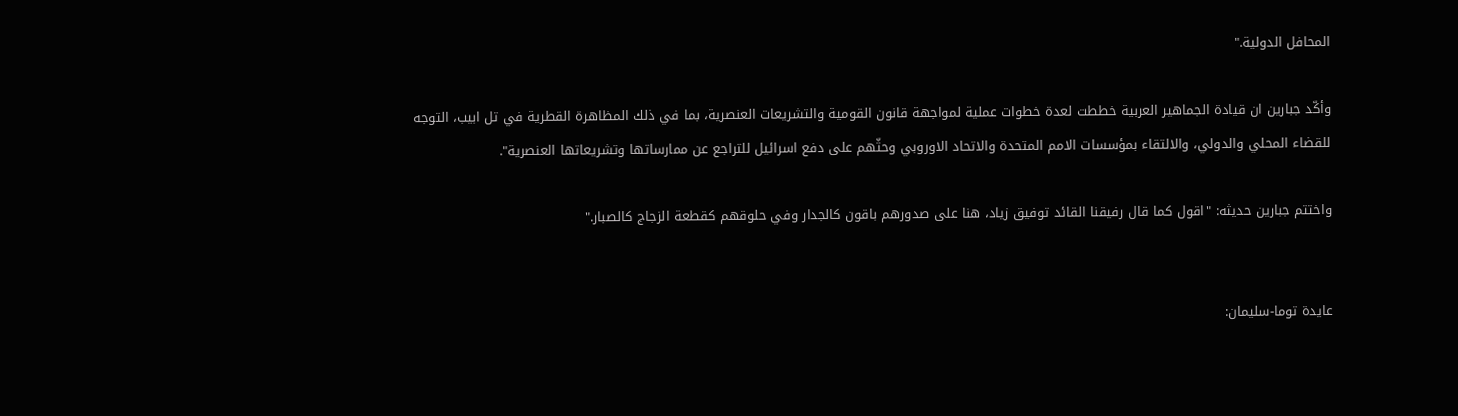المحافل الدولية."

وأكّد جبارين ان قيادة الجماهير العربية خططت لعدة خطوات عملية لمواجهة قانون القومية والتشريعات العنصرية، بما في ذلك المظاهرة القطرية في تل ابيب، التوجه للقضاء المحلي والدولي، والالتقاء بمؤسسات الامم المتحدة والاتحاد الاوروبي وحثّهم على دفع اسرائيل للتراجع عن ممارساتها وتشريعاتها العنصرية".

واختتم جبارين حديثه: "اقول كما قال رفيقنا القائد توفيق زياد، هنا على صدورهم باقون كالجدار وفي حلوقهم كقطعة الزجاج كالصبار."


عايدة توما-سليمان: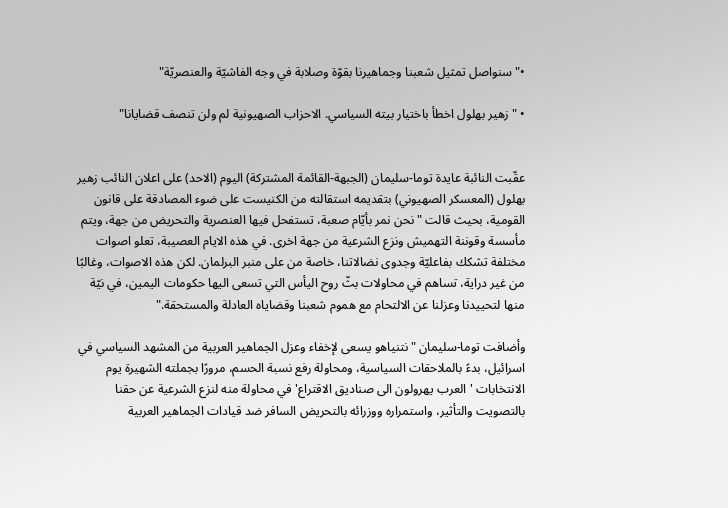•"سنواصل تمثيل شعبنا وجماهيرنا بقوّة وصلابة في وجه الفاشيّة والعنصريّة"

• "زهير بهلول اخطأ باختيار بيته السياسي. الاحزاب الصهيونية لم ولن تنصف قضايانا"


عقّبت النائبة عايدة توما-سليمان (الجبهة-القائمة المشتركة) اليوم (الاحد) على اعلان النائب زهير بهلول (المعسكر الصهيوني) بتقديمه استقالته من الكنيست على ضوء المصادقة على قانون القومية، بحيث قالت "نحن نمر بأيّام صعبة، تستفحل فيها العنصرية والتحريض من جهة، ويتم مأسسة وقوننة التهميش ونزع الشرعية من جهة اخرى. في هذه الايام العصيبة، تعلو اصوات مختلفة تشكك بفاعليّة وجدوى نضالاتنا، خاصة من على منبر البرلمان. لكن هذه الاصوات، وغالبًا من غير دراية، تساهم في محاولات بثّ روح اليأس التي تسعى اليها حكومات اليمين، في نيّة منها لتحييدنا وعزلنا عن الالتحام مع هموم شعبنا وقضاياه العادلة والمستحقة."

وأضافت توما-سليمان "نتنياهو يسعى لإخفاء وعزل الجماهير العربية من المشهد السياسي في اسرائيل، بدءً بالملاحقات السياسية، ومحاولة رفع نسبة الحسم، مرورًا بجملته الشهيرة يوم الانتخابات 'العرب يهرولون الى صناديق الاقتراع' في محاولة منه لنزع الشرعية عن حقنا بالتصويت والتأثير، واستمراره ووزرائه بالتحريض السافر ضد قيادات الجماهير العربية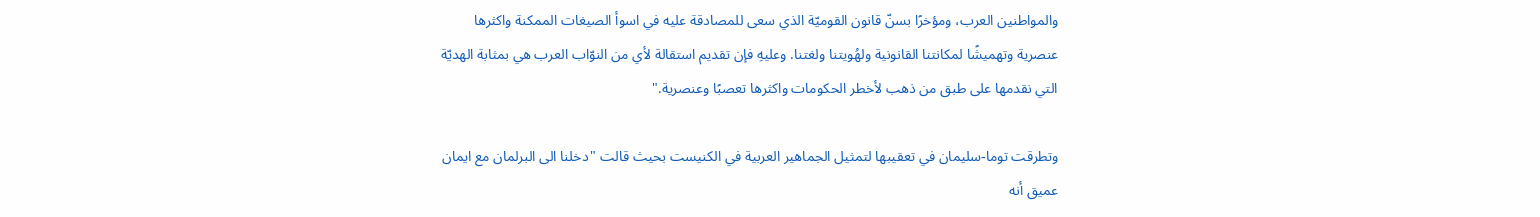والمواطنين العرب، ومؤخرًا بسنّ قانون القوميّة الذي سعى للمصادقة عليه في اسوأ الصيغات الممكنة واكثرها عنصرية وتهميشًا لمكانتنا القانونية ولهُويتنا ولغتنا. وعليهِ فإن تقديم استقالة لأي من النوّاب العرب هي بمثابة الهديّة التي نقدمها على طبق من ذهب لأخطر الحكومات واكثرها تعصبًا وعنصرية."

وتطرقت توما-سليمان في تعقيبها لتمثيل الجماهير العربية في الكنيست بحيث قالت "دخلنا الى البرلمان مع ايمان عميق أنه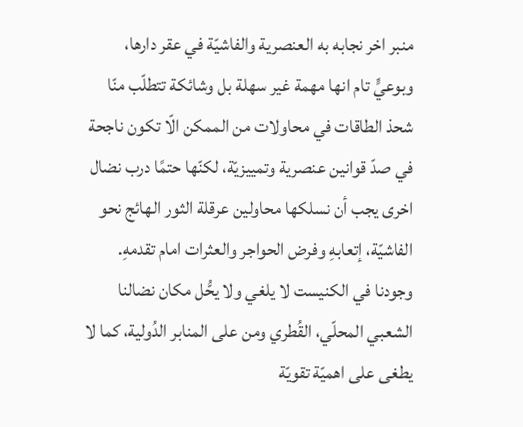منبر اخر نجابه به العنصرية والفاشيّة في عقر دارها، وبوعيٍّ تام انها مهمة غير سهلة بل وشائكة تتطلّب منّا شحذ الطاقات في محاولات من الممكن الّا تكون ناجحة في صدّ قوانين عنصرية وتمييزيّة، لكنّها حتمًا درب نضال اخرى يجب أن نسلكها محاولين عرقلة الثور الهائج نحو الفاشيّة، إتعابهِ وفرض الحواجر والعثرات امام تقدمهِ. وجودنا في الكنيست لا يلغي ولا يحُّل مكان نضالنا الشعبي المحلّي، القُطري ومن على المنابر الدُولية، كما لا يطغى على اهميّة تقويّة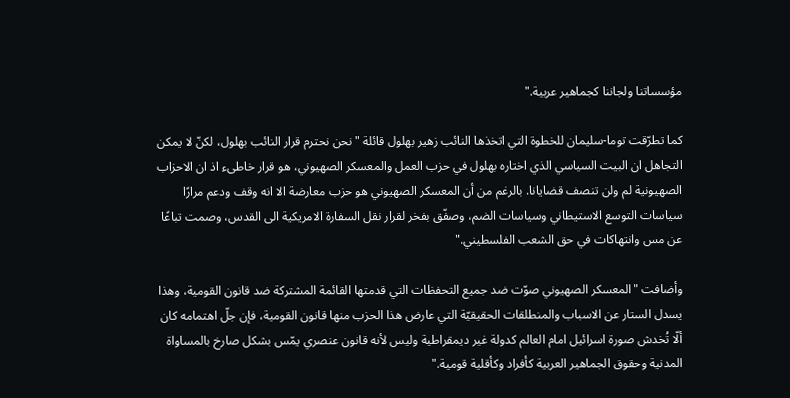مؤسساتنا ولجاننا كجماهير عربية."

كما تطرّقت توما-سليمان للخطوة التي اتخذها النائب زهير بهلول قائلة "نحن نحترم قرار النائب بهلول، لكنّ لا يمكن التجاهل ان البيت السياسي الذي اختاره بهلول في حزب العمل والمعسكر الصهيوني، هو قرار خاطىء اذ ان الاحزاب الصهيونية لم ولن تنصف قضايانا. بالرغم من أن المعسكر الصهيوني هو حزب معارضة الا انه وقف ودعم مرارًا سياسات التوسع الاستيطاني وسياسات الضم، وصفّق بفخر لقرار نقل السفارة الامريكية الى القدس، وصمت تباعًا عن مس وانتهاكات في حق الشعب الفلسطيني."

وأضافت "المعسكر الصهيوني صوّت ضد جميع التحفظات التي قدمتها القائمة المشتركة ضد قانون القومية، وهذا يسدل الستار عن الاسباب والمنطلقات الحقيقيّة التي عارض هذا الحزب منها قانون القومية، فإن جلّ اهتمامه كان ألّا تُخدش صورة اسرائيل امام العالم كدولة غير ديمقراطية وليس لأنه قانون عنصري يمّس بشكل صارخ بالمساواة المدنية وحقوق الجماهير العربية كأفراد وكأقلية قومية."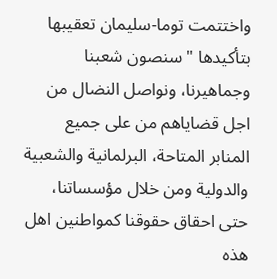واختتمت توما-سليمان تعقيبها بتأكيدها "سنصون شعبنا وجماهيرنا، ونواصل النضال من اجل قضاياهم من على جميع المنابر المتاحة، البرلمانية والشعبية والدولية ومن خلال مؤسساتنا، حتى احقاق حقوقنا كمواطنين اهل هذه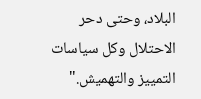البلاد، وحتى دحر الاحتلال وكل سياسات التمييز والتهميش."